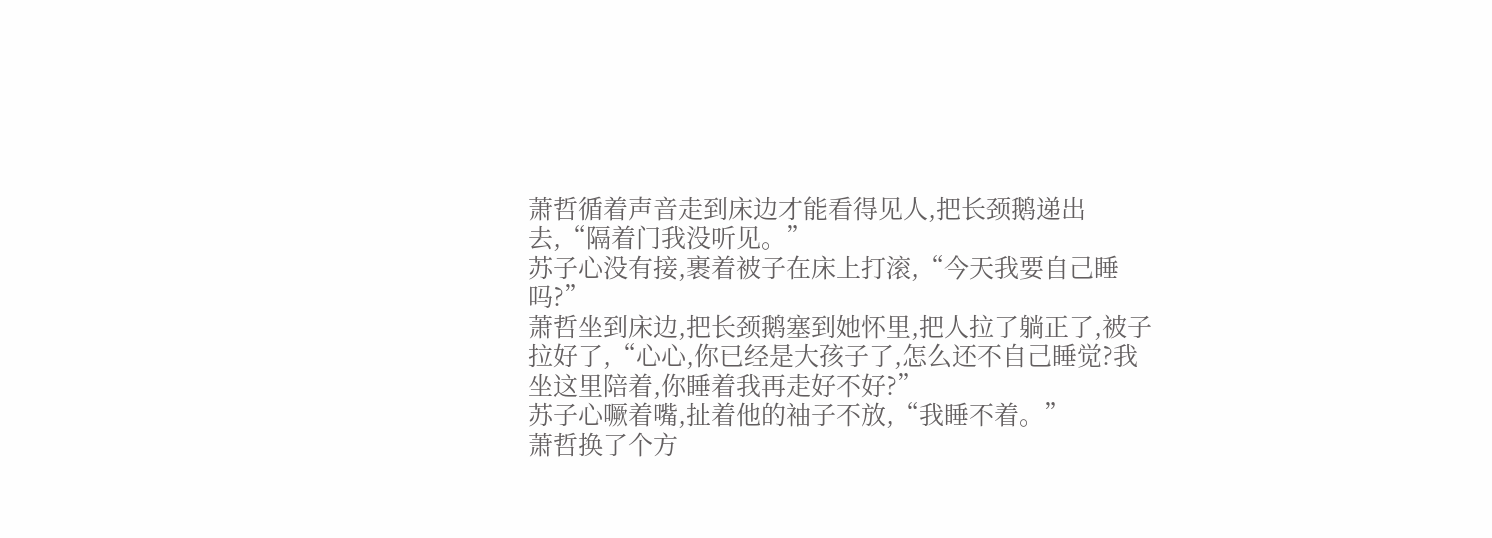萧哲循着声音走到床边才能看得见人,把长颈鹅递出去,“隔着门我没听见。”
苏子心没有接,裹着被子在床上打滚,“今天我要自己睡吗?”
萧哲坐到床边,把长颈鹅塞到她怀里,把人拉了躺正了,被子拉好了,“心心,你已经是大孩子了,怎么还不自己睡觉?我坐这里陪着,你睡着我再走好不好?”
苏子心噘着嘴,扯着他的袖子不放,“我睡不着。”
萧哲换了个方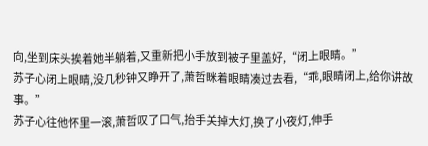向,坐到床头挨着她半躺着,又重新把小手放到被子里盖好,“闭上眼睛。”
苏子心闭上眼睛,没几秒钟又睁开了,萧哲眯着眼睛凑过去看,“乖,眼睛闭上,给你讲故事。”
苏子心往他怀里一滚,萧哲叹了口气,抬手关掉大灯,换了小夜灯,伸手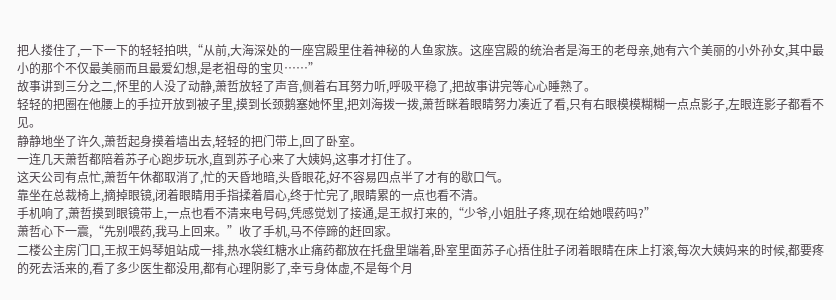把人搂住了,一下一下的轻轻拍哄,“从前,大海深处的一座宫殿里住着神秘的人鱼家族。这座宫殿的统治者是海王的老母亲,她有六个美丽的小外孙女,其中最小的那个不仅最美丽而且最爱幻想,是老祖母的宝贝……”
故事讲到三分之二,怀里的人没了动静,萧哲放轻了声音,侧着右耳努力听,呼吸平稳了,把故事讲完等心心睡熟了。
轻轻的把圈在他腰上的手拉开放到被子里,摸到长颈鹅塞她怀里,把刘海拨一拨,萧哲眯着眼睛努力凑近了看,只有右眼模模糊糊一点点影子,左眼连影子都看不见。
静静地坐了许久,萧哲起身摸着墙出去,轻轻的把门带上,回了卧室。
一连几天萧哲都陪着苏子心跑步玩水,直到苏子心来了大姨妈,这事才打住了。
这天公司有点忙,萧哲午休都取消了,忙的天昏地暗,头昏眼花,好不容易四点半了才有的歇口气。
靠坐在总裁椅上,摘掉眼镜,闭着眼睛用手指揉着眉心,终于忙完了,眼睛累的一点也看不清。
手机响了,萧哲摸到眼镜带上,一点也看不清来电号码,凭感觉划了接通,是王叔打来的,“少爷,小姐肚子疼,现在给她喂药吗?”
萧哲心下一震,“先别喂药,我马上回来。”收了手机,马不停蹄的赶回家。
二楼公主房门口,王叔王妈琴姐站成一排,热水袋红糖水止痛药都放在托盘里端着,卧室里面苏子心捂住肚子闭着眼睛在床上打滚,每次大姨妈来的时候,都要疼的死去活来的,看了多少医生都没用,都有心理阴影了,幸亏身体虚,不是每个月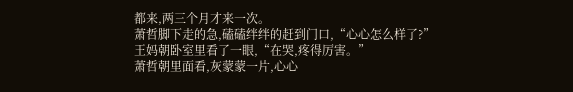都来,两三个月才来一次。
萧哲脚下走的急,磕磕绊绊的赶到门口,“心心怎么样了?”
王妈朝卧室里看了一眼,“在哭,疼得厉害。”
萧哲朝里面看,灰蒙蒙一片,心心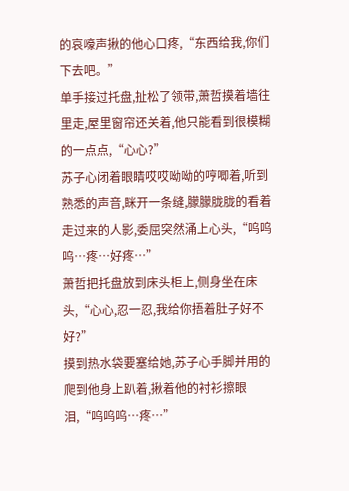的哀嚎声揪的他心口疼,“东西给我,你们下去吧。”
单手接过托盘,扯松了领带,萧哲摸着墙往里走,屋里窗帘还关着,他只能看到很模糊的一点点,“心心?”
苏子心闭着眼睛哎哎呦呦的哼唧着,听到熟悉的声音,眯开一条缝,朦朦胧胧的看着走过来的人影,委屈突然涌上心头,“呜呜呜…疼…好疼…”
萧哲把托盘放到床头柜上,侧身坐在床头,“心心,忍一忍,我给你捂着肚子好不好?”
摸到热水袋要塞给她,苏子心手脚并用的爬到他身上趴着,揪着他的衬衫擦眼泪,“呜呜呜…疼…”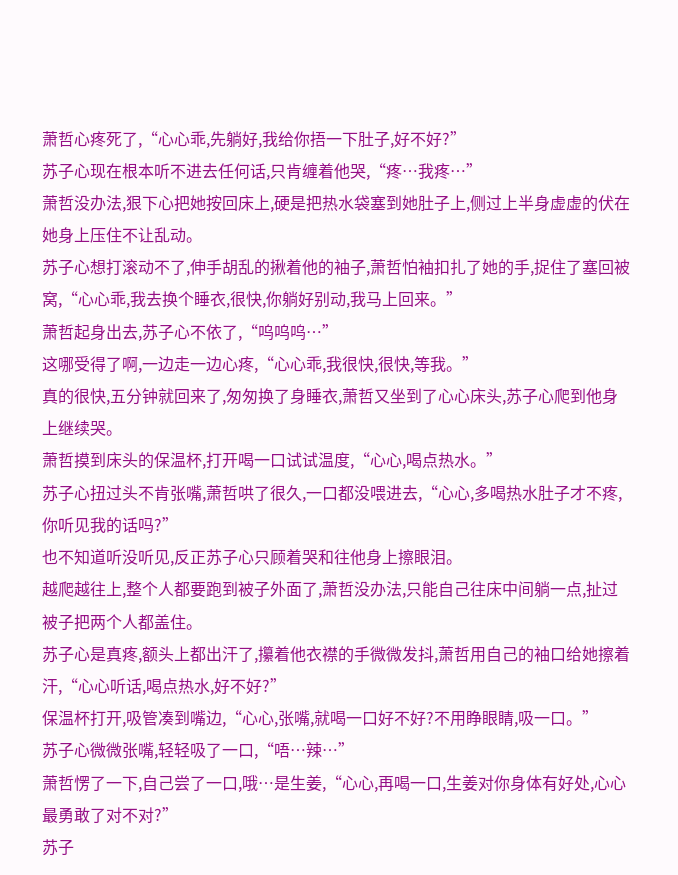萧哲心疼死了,“心心乖,先躺好,我给你捂一下肚子,好不好?”
苏子心现在根本听不进去任何话,只肯缠着他哭,“疼…我疼…”
萧哲没办法,狠下心把她按回床上,硬是把热水袋塞到她肚子上,侧过上半身虚虚的伏在她身上压住不让乱动。
苏子心想打滚动不了,伸手胡乱的揪着他的袖子,萧哲怕袖扣扎了她的手,捉住了塞回被窝,“心心乖,我去换个睡衣,很快,你躺好别动,我马上回来。”
萧哲起身出去,苏子心不依了,“呜呜呜…”
这哪受得了啊,一边走一边心疼,“心心乖,我很快,很快,等我。”
真的很快,五分钟就回来了,匆匆换了身睡衣,萧哲又坐到了心心床头,苏子心爬到他身上继续哭。
萧哲摸到床头的保温杯,打开喝一口试试温度,“心心,喝点热水。”
苏子心扭过头不肯张嘴,萧哲哄了很久,一口都没喂进去,“心心,多喝热水肚子才不疼,你听见我的话吗?”
也不知道听没听见,反正苏子心只顾着哭和往他身上擦眼泪。
越爬越往上,整个人都要跑到被子外面了,萧哲没办法,只能自己往床中间躺一点,扯过被子把两个人都盖住。
苏子心是真疼,额头上都出汗了,攥着他衣襟的手微微发抖,萧哲用自己的袖口给她擦着汗,“心心听话,喝点热水,好不好?”
保温杯打开,吸管凑到嘴边,“心心,张嘴,就喝一口好不好?不用睁眼睛,吸一口。”
苏子心微微张嘴,轻轻吸了一口,“唔…辣…”
萧哲愣了一下,自己尝了一口,哦…是生姜,“心心,再喝一口,生姜对你身体有好处,心心最勇敢了对不对?”
苏子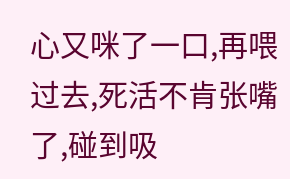心又咪了一口,再喂过去,死活不肯张嘴了,碰到吸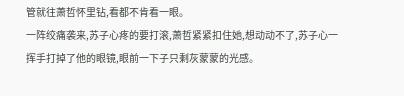管就往萧哲怀里钻,看都不肯看一眼。
一阵绞痛袭来,苏子心疼的要打滚,萧哲紧紧扣住她,想动动不了,苏子心一挥手打掉了他的眼镜,眼前一下子只剩灰蒙蒙的光感。